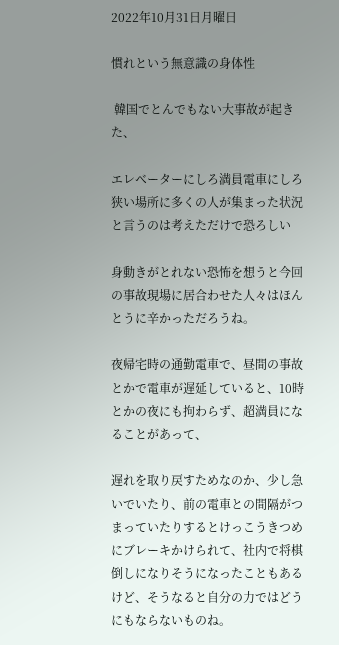2022年10月31日月曜日

慣れという無意識の身体性

 韓国でとんでもない大事故が起きた、

エレベーターにしろ満員電車にしろ狭い場所に多くの人が集まった状況と言うのは考えただけで恐ろしい

身動きがとれない恐怖を想うと今回の事故現場に居合わせた人々はほんとうに辛かっただろうね。

夜帰宅時の通勤電車で、昼間の事故とかで電車が遅延していると、10時とかの夜にも拘わらず、超満員になることがあって、

遅れを取り戻すためなのか、少し急いでいたり、前の電車との間隔がつまっていたりするとけっこうきつめにブレーキかけられて、社内で将棋倒しになりそうになったこともあるけど、そうなると自分の力ではどうにもならないものね。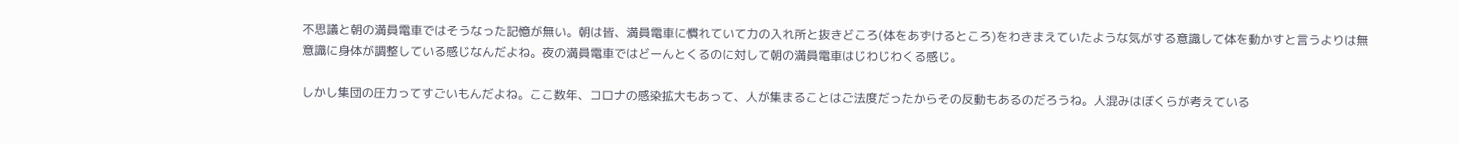不思議と朝の満員電車ではそうなった記憶が無い。朝は皆、満員電車に慣れていて力の入れ所と抜きどころ(体をあずけるところ)をわきまえていたような気がする意識して体を動かすと言うよりは無意識に身体が調整している感じなんだよね。夜の満員電車ではどーんとくるのに対して朝の満員電車はじわじわくる感じ。

しかし集団の圧力ってすごいもんだよね。ここ数年、コロナの感染拡大もあって、人が集まることはご法度だったからその反動もあるのだろうね。人混みはぼくらが考えている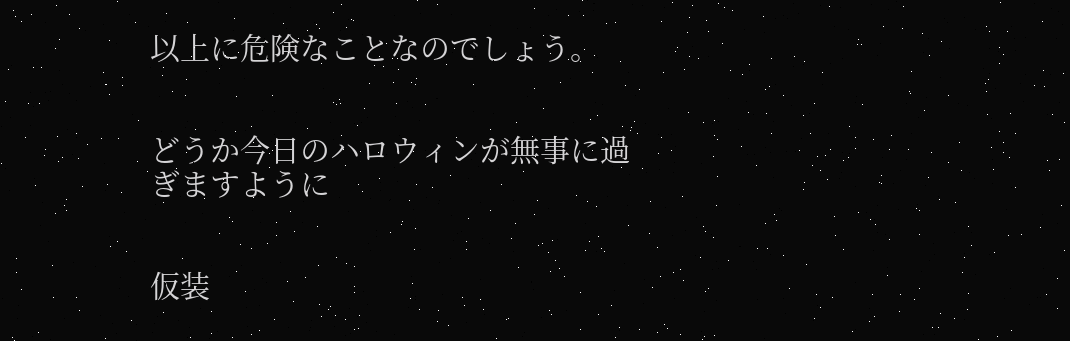以上に危険なことなのでしょう。


どうか今日のハロウィンが無事に過ぎますように


仮装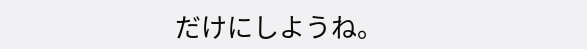だけにしようね。